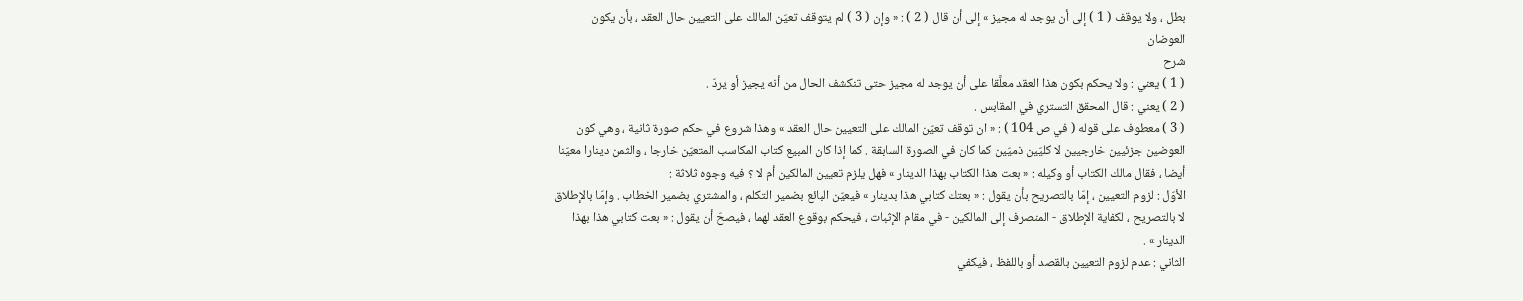بطل ، ولا يوقف ( 1 ) إلى أن يوجد له مجيز » إلى أن قال ( 2 ) : « وإن ( 3 ) لم يتوقف تعيّن المالك على التعيين حال العقد ، بأن يكون العوضان
شرح
( 1 ) يعني : ولا يحكم بكون هذا العقد معلَّقا على أن يوجد له مجيز حتى تنكشف الحال من أنه يجيز أو يردّ .
( 2 ) يعني : قال المحقق التستري في المقابس .
( 3 ) معطوف على قوله ( في ص 104 ) : « ان توقف تعيّن المالك على التعيين حال العقد » وهذا شروع في حكم صورة ثانية ، وهي كون العوضين جزئيين خارجيين لا كليّين ذميّين كما كان في الصورة السابقة . كما إذا كان المبيع كتاب المكاسب المتعيّن خارجا ، والثمن دينارا معيّنا أيضا ، فقال مالك الكتاب أو وكيله : « بعت هذا الكتاب بهذا الدينار » فهل يلزم تعيين المالكين أم لا ؟ فيه وجوه ثلاثة :
الأوّل : لزوم التعيين ، إمّا بالتصريح بأن يقول : « بعتك كتابي هذا بدينار » فيعيّن البائع بضمير التكلم ، والمشتري بضمير الخطاب . وإمّا بالإطلاق لا بالتصريح ، لكفاية الإطلاق - المنصرف إلى المالكين - في مقام الإثبات ، فيحكم بوقوع العقد لهما ، فيصحّ أن يقول : « بعت كتابي هذا بهذا الدينار » .
الثاني : عدم لزوم التعيين بالقصد أو باللفظ ، فيكفي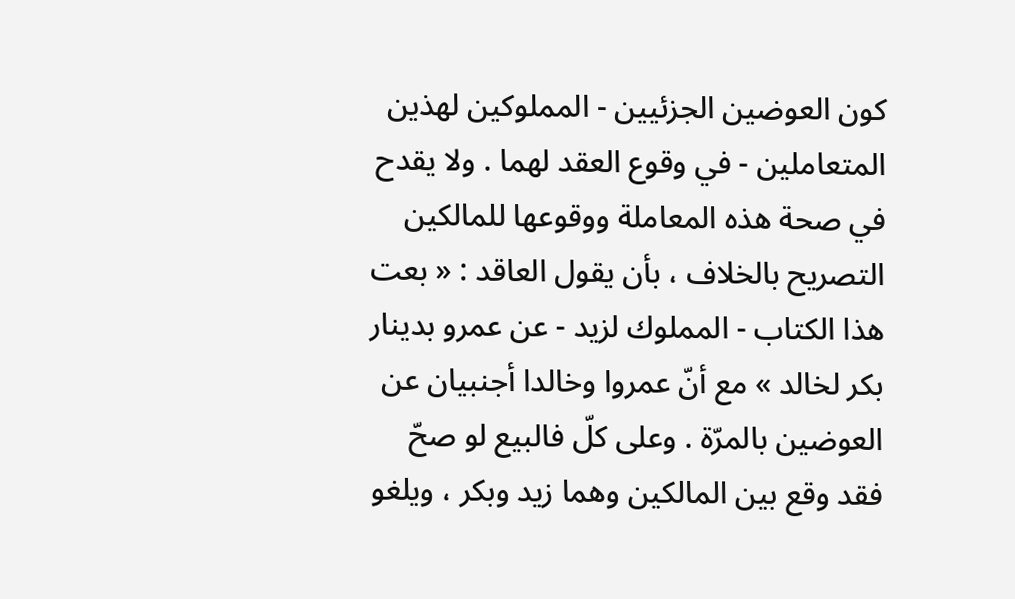كون العوضين الجزئيين - المملوكين لهذين المتعاملين - في وقوع العقد لهما . ولا يقدح في صحة هذه المعاملة ووقوعها للمالكين التصريح بالخلاف ، بأن يقول العاقد : « بعت هذا الكتاب - المملوك لزيد - عن عمرو بدينار بكر لخالد » مع أنّ عمروا وخالدا أجنبيان عن العوضين بالمرّة . وعلى كلّ فالبيع لو صحّ فقد وقع بين المالكين وهما زيد وبكر ، ويلغو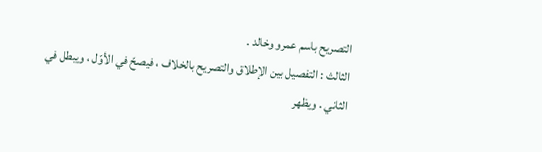التصريح باسم عمرو وخالد .
الثالث : التفصيل بين الإطلاق والتصريح بالخلاف ، فيصحّ في الأوّل ، ويبطل في الثاني . ويظهر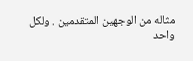مثاله من الوجهين المتقدمين . ولكل واحد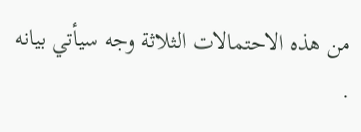من هذه الاحتمالات الثلاثة وجه سيأتي بيانه .